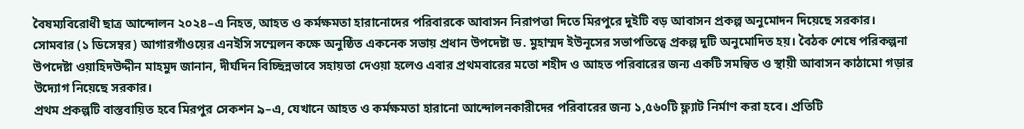বৈষম্যবিরোধী ছাত্র আন্দোলন ২০২৪–এ নিহত, আহত ও কর্মক্ষমতা হারানোদের পরিবারকে আবাসন নিরাপত্তা দিতে মিরপুরে দুইটি বড় আবাসন প্রকল্প অনুমোদন দিয়েছে সরকার। সোমবার (১ ডিসেম্বর) আগারগাঁওয়ের এনইসি সম্মেলন কক্ষে অনুষ্ঠিত একনেক সভায় প্রধান উপদেষ্টা ড. মুহাম্মদ ইউনূসের সভাপতিত্বে প্রকল্প দুটি অনুমোদিত হয়। বৈঠক শেষে পরিকল্পনা উপদেষ্টা ওয়াহিদউদ্দীন মাহমুদ জানান, দীর্ঘদিন বিচ্ছিন্নভাবে সহায়তা দেওয়া হলেও এবার প্রথমবারের মতো শহীদ ও আহত পরিবারের জন্য একটি সমন্বিত ও স্থায়ী আবাসন কাঠামো গড়ার উদ্যোগ নিয়েছে সরকার।
প্রথম প্রকল্পটি বাস্তবায়িত হবে মিরপুর সেকশন ৯–এ, যেখানে আহত ও কর্মক্ষমতা হারানো আন্দোলনকারীদের পরিবারের জন্য ১,৫৬০টি ফ্ল্যাট নির্মাণ করা হবে। প্রতিটি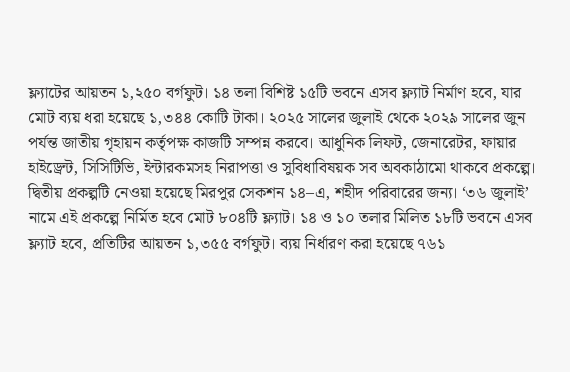ফ্ল্যাটের আয়তন ১,২৫০ বর্গফুট। ১৪ তলা বিশিষ্ট ১৫টি ভবনে এসব ফ্ল্যাট নির্মাণ হবে, যার মোট ব্যয় ধরা হয়েছে ১,৩৪৪ কোটি টাকা। ২০২৫ সালের জুলাই থেকে ২০২৯ সালের জুন পর্যন্ত জাতীয় গৃহায়ন কর্তৃপক্ষ কাজটি সম্পন্ন করবে। আধুনিক লিফট, জেনারেটর, ফায়ার হাইড্রেন্ট, সিসিটিভি, ইন্টারকমসহ নিরাপত্তা ও সুবিধাবিষয়ক সব অবকাঠামো থাকবে প্রকল্পে।
দ্বিতীয় প্রকল্পটি নেওয়া হয়েছে মিরপুর সেকশন ১৪–এ, শহীদ পরিবারের জন্য। ‘৩৬ জুলাই’ নামে এই প্রকল্পে নির্মিত হবে মোট ৮০৪টি ফ্ল্যাট। ১৪ ও ১০ তলার মিলিত ১৮টি ভবনে এসব ফ্ল্যাট হবে, প্রতিটির আয়তন ১,৩৫৫ বর্গফুট। ব্যয় নির্ধারণ করা হয়েছে ৭৬১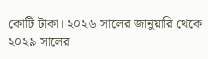কোটি টাকা। ২০২৬ সালের জানুয়ারি থেকে ২০২৯ সালের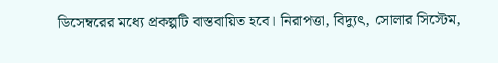ডিসেম্বরের মধ্যে প্রকল্পটি বাস্তবায়িত হবে। নিরাপত্তা, বিদ্যুৎ, সোলার সিস্টেম,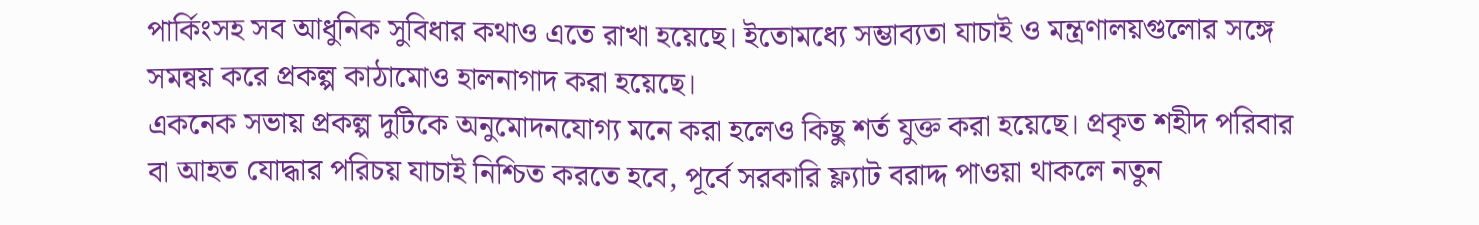পার্কিংসহ সব আধুনিক সুবিধার কথাও এতে রাখা হয়েছে। ইতোমধ্যে সম্ভাব্যতা যাচাই ও মন্ত্রণালয়গুলোর সঙ্গে সমন্বয় করে প্রকল্প কাঠামোও হালনাগাদ করা হয়েছে।
একনেক সভায় প্রকল্প দুটিকে অনুমোদনযোগ্য মনে করা হলেও কিছু শর্ত যুক্ত করা হয়েছে। প্রকৃত শহীদ পরিবার বা আহত যোদ্ধার পরিচয় যাচাই নিশ্চিত করতে হবে, পূর্বে সরকারি ফ্ল্যাট বরাদ্দ পাওয়া থাকলে নতুন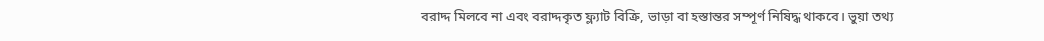বরাদ্দ মিলবে না এবং বরাদ্দকৃত ফ্ল্যাট বিক্রি, ভাড়া বা হস্তান্তর সম্পূর্ণ নিষিদ্ধ থাকবে। ভুয়া তথ্য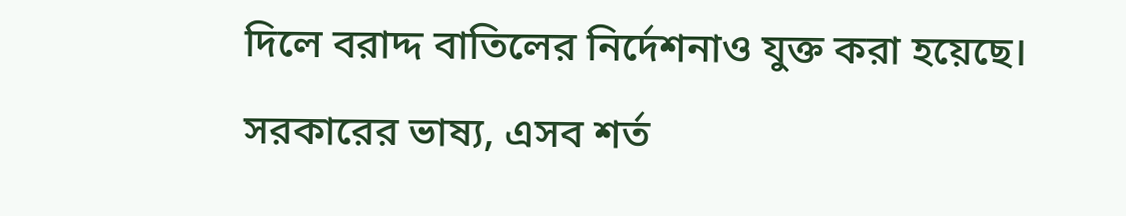দিলে বরাদ্দ বাতিলের নির্দেশনাও যুক্ত করা হয়েছে। সরকারের ভাষ্য, এসব শর্ত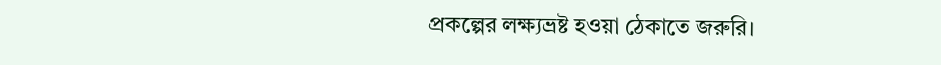প্রকল্পের লক্ষ্যভ্রষ্ট হওয়া ঠেকাতে জরুরি।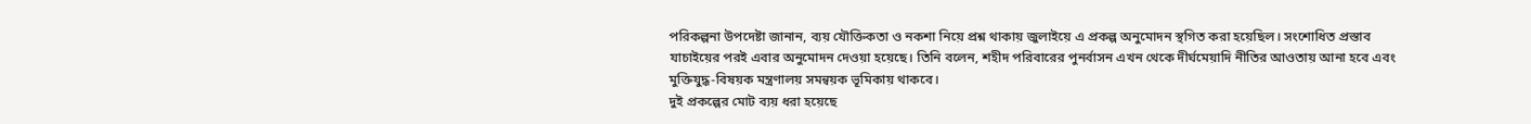পরিকল্পনা উপদেষ্টা জানান, ব্যয় যৌক্তিকতা ও নকশা নিয়ে প্রশ্ন থাকায় জুলাইয়ে এ প্রকল্প অনুমোদন স্থগিত করা হয়েছিল। সংশোধিত প্রস্তাব যাচাইয়ের পরই এবার অনুমোদন দেওয়া হয়েছে। তিনি বলেন, শহীদ পরিবারের পুনর্বাসন এখন থেকে দীর্ঘমেয়াদি নীতির আওতায় আনা হবে এবং মুক্তিযুদ্ধ-বিষয়ক মন্ত্রণালয় সমন্বয়ক ভূমিকায় থাকবে।
দুই প্রকল্পের মোট ব্যয় ধরা হয়েছে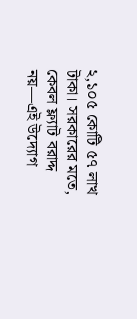২,১০৫ কোটি ৫৭ লাখ টাকা। সরকারের মতে, কেবল ফ্ল্যাট বরাদ্দ নয়—এই উদ্যোগ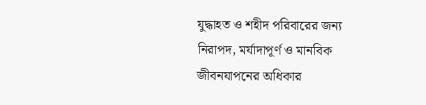যুদ্ধাহত ও শহীদ পরিবারের জন্য নিরাপদ, মর্যাদাপূর্ণ ও মানবিক জীবনযাপনের অধিকার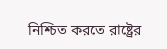নিশ্চিত করতে রাষ্ট্রের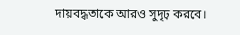দায়বদ্ধতাকে আরও সুদৃঢ় করবে।